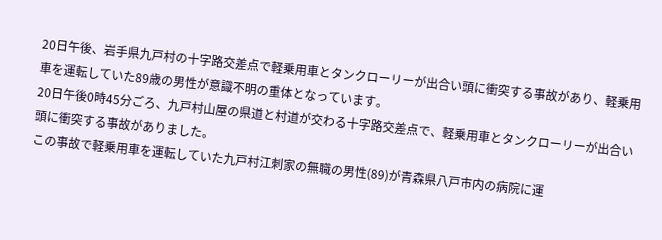20日午後、岩手県九戸村の十字路交差点で軽乗用車とタンクローリーが出合い頭に衝突する事故があり、軽乗用車を運転していた89歳の男性が意識不明の重体となっています。
20日午後0時45分ごろ、九戸村山屋の県道と村道が交わる十字路交差点で、軽乗用車とタンクローリーが出合い頭に衝突する事故がありました。
この事故で軽乗用車を運転していた九戸村江刺家の無職の男性(89)が青森県八戸市内の病院に運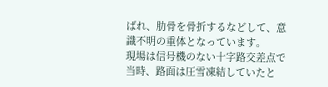ばれ、肋骨を骨折するなどして、意識不明の重体となっています。
現場は信号機のない十字路交差点で当時、路面は圧雪凍結していたと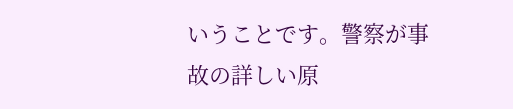いうことです。警察が事故の詳しい原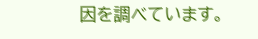因を調べています。